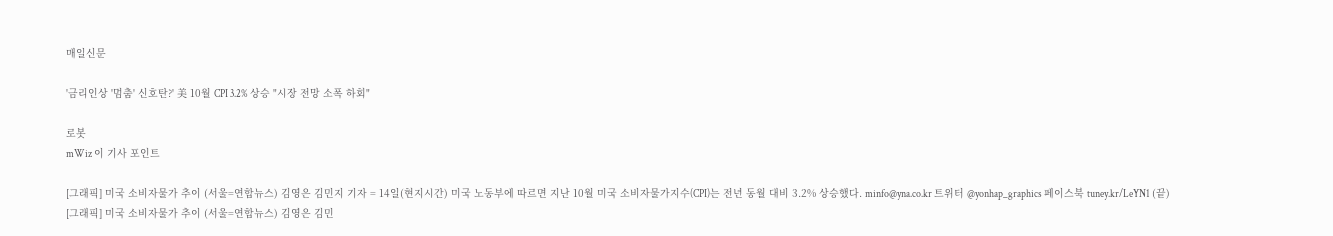매일신문

'금리인상 '멈춤' 신호탄?' 美 10월 CPI 3.2% 상승 "시장 전망 소폭 하회"

로봇
mWiz 이 기사 포인트

[그래픽] 미국 소비자물가 추이 (서울=연합뉴스) 김영은 김민지 기자 = 14일(현지시간) 미국 노동부에 따르면 지난 10월 미국 소비자물가지수(CPI)는 전년 동월 대비 3.2% 상승했다. minfo@yna.co.kr 트위터 @yonhap_graphics 페이스북 tuney.kr/LeYN1 (끝)
[그래픽] 미국 소비자물가 추이 (서울=연합뉴스) 김영은 김민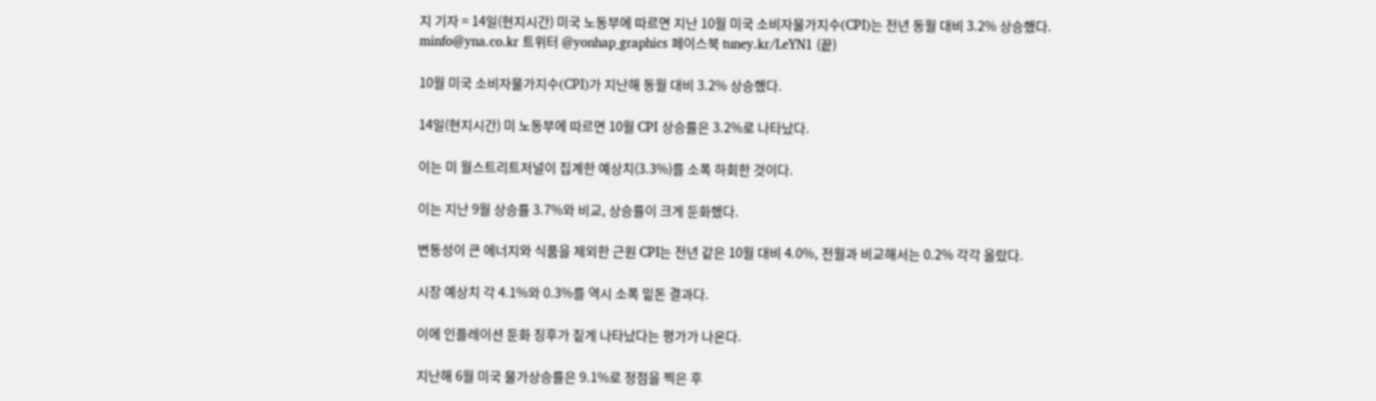지 기자 = 14일(현지시간) 미국 노동부에 따르면 지난 10월 미국 소비자물가지수(CPI)는 전년 동월 대비 3.2% 상승했다. minfo@yna.co.kr 트위터 @yonhap_graphics 페이스북 tuney.kr/LeYN1 (끝)

10월 미국 소비자물가지수(CPI)가 지난해 동월 대비 3.2% 상승했다.

14일(현지시간) 미 노동부에 따르면 10월 CPI 상승률은 3.2%로 나타났다.

이는 미 월스트리트저널이 집계한 예상치(3.3%)를 소폭 하회한 것이다.

이는 지난 9월 상승률 3.7%와 비교, 상승률이 크게 둔화했다.

변동성이 큰 에너지와 식품을 제외한 근원 CPI는 전년 같은 10월 대비 4.0%, 전월과 비교해서는 0.2% 각각 올랐다.

시장 예상치 각 4.1%와 0.3%를 역시 소폭 밑돈 결과다.

이에 인플레이션 둔화 징후가 짙게 나타났다는 평가가 나온다.

지난해 6월 미국 물가상승률은 9.1%로 정점을 찍은 후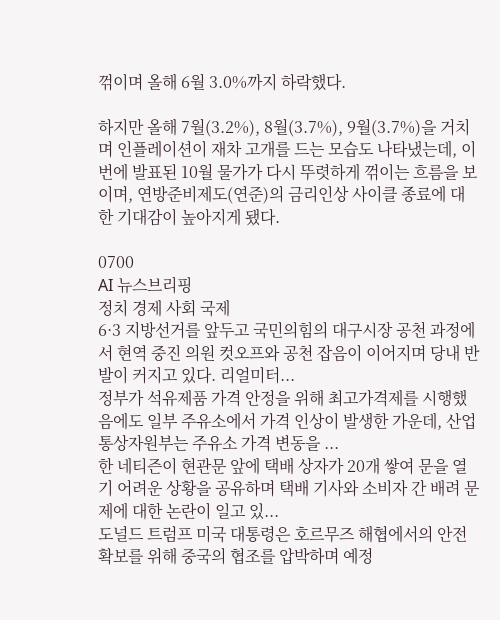꺾이며 올해 6월 3.0%까지 하락했다.

하지만 올해 7월(3.2%), 8월(3.7%), 9월(3.7%)을 거치며 인플레이션이 재차 고개를 드는 모습도 나타냈는데, 이번에 발표된 10월 물가가 다시 뚜렷하게 꺾이는 흐름을 보이며, 연방준비제도(연준)의 금리인상 사이클 종료에 대한 기대감이 높아지게 됐다.

0700
AI 뉴스브리핑
정치 경제 사회 국제
6·3 지방선거를 앞두고 국민의힘의 대구시장 공천 과정에서 현역 중진 의원 컷오프와 공천 잡음이 이어지며 당내 반발이 커지고 있다. 리얼미터...
정부가 석유제품 가격 안정을 위해 최고가격제를 시행했음에도 일부 주유소에서 가격 인상이 발생한 가운데, 산업통상자원부는 주유소 가격 변동을 ...
한 네티즌이 현관문 앞에 택배 상자가 20개 쌓여 문을 열기 어려운 상황을 공유하며 택배 기사와 소비자 간 배려 문제에 대한 논란이 일고 있...
도널드 트럼프 미국 대통령은 호르무즈 해협에서의 안전 확보를 위해 중국의 협조를 압박하며 예정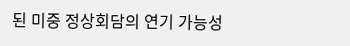된 미중 정상회담의 연기 가능성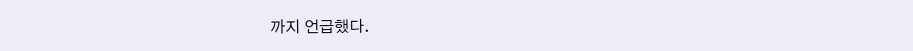까지 언급했다.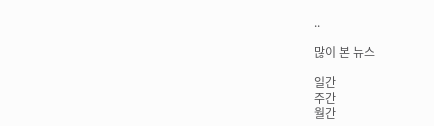..

많이 본 뉴스

일간
주간
월간